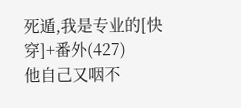死遁,我是专业的[快穿]+番外(427)
他自己又咽不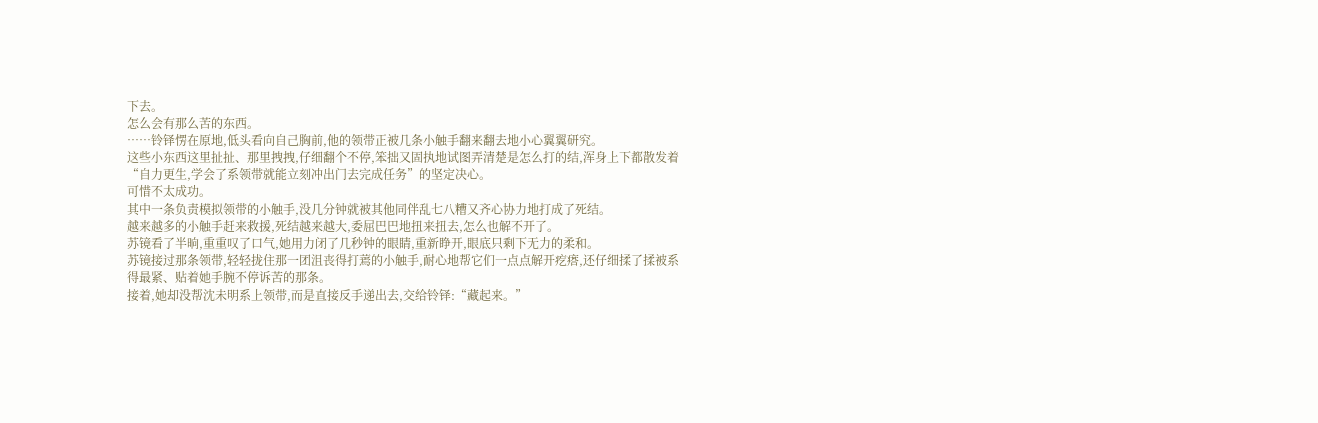下去。
怎么会有那么苦的东西。
……铃铎愣在原地,低头看向自己胸前,他的领带正被几条小触手翻来翻去地小心翼翼研究。
这些小东西这里扯扯、那里拽拽,仔细翻个不停,笨拙又固执地试图弄清楚是怎么打的结,浑身上下都散发着“自力更生,学会了系领带就能立刻冲出门去完成任务”的坚定决心。
可惜不太成功。
其中一条负责模拟领带的小触手,没几分钟就被其他同伴乱七八糟又齐心协力地打成了死结。
越来越多的小触手赶来救援,死结越来越大,委屈巴巴地扭来扭去,怎么也解不开了。
苏镜看了半晌,重重叹了口气,她用力闭了几秒钟的眼睛,重新睁开,眼底只剩下无力的柔和。
苏镜接过那条领带,轻轻拢住那一团沮丧得打蔫的小触手,耐心地帮它们一点点解开疙瘩,还仔细揉了揉被系得最紧、贴着她手腕不停诉苦的那条。
接着,她却没帮沈未明系上领带,而是直接反手递出去,交给铃铎:“藏起来。”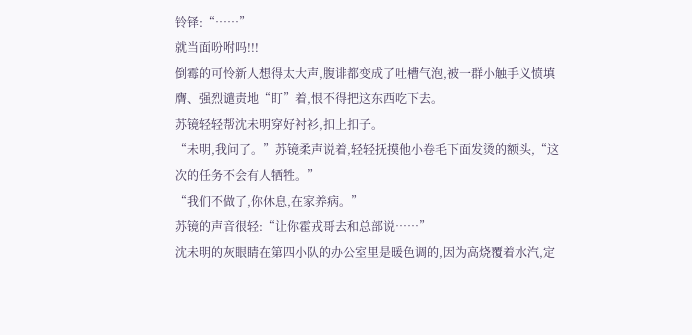铃铎:“……”
就当面吩咐吗!!!
倒霉的可怜新人想得太大声,腹诽都变成了吐槽气泡,被一群小触手义愤填膺、强烈谴责地“盯”着,恨不得把这东西吃下去。
苏镜轻轻帮沈未明穿好衬衫,扣上扣子。
“未明,我问了。”苏镜柔声说着,轻轻抚摸他小卷毛下面发烫的额头,“这次的任务不会有人牺牲。”
“我们不做了,你休息,在家养病。”
苏镜的声音很轻:“让你霍戎哥去和总部说……”
沈未明的灰眼睛在第四小队的办公室里是暖色调的,因为高烧覆着水汽,定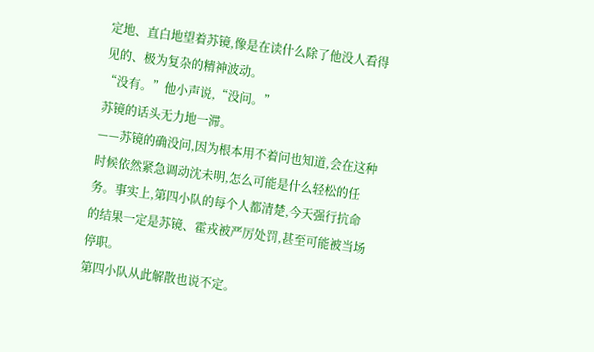定地、直白地望着苏镜,像是在读什么除了他没人看得见的、极为复杂的精神波动。
“没有。”他小声说,“没问。”
苏镜的话头无力地一滞。
——苏镜的确没问,因为根本用不着问也知道,会在这种时候依然紧急调动沈未明,怎么可能是什么轻松的任务。事实上,第四小队的每个人都清楚,今天强行抗命的结果一定是苏镜、霍戎被严厉处罚,甚至可能被当场停职。
第四小队从此解散也说不定。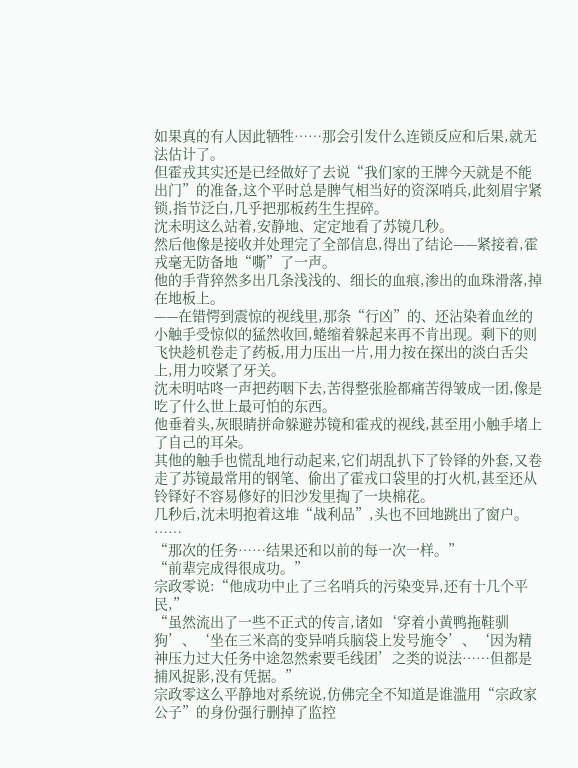如果真的有人因此牺牲……那会引发什么连锁反应和后果,就无法估计了。
但霍戎其实还是已经做好了去说“我们家的王牌今天就是不能出门”的准备,这个平时总是脾气相当好的资深哨兵,此刻眉宇紧锁,指节泛白,几乎把那板药生生捏碎。
沈未明这么站着,安静地、定定地看了苏镜几秒。
然后他像是接收并处理完了全部信息,得出了结论——紧接着,霍戎毫无防备地“嘶”了一声。
他的手背猝然多出几条浅浅的、细长的血痕,渗出的血珠滑落,掉在地板上。
——在错愕到震惊的视线里,那条“行凶”的、还沾染着血丝的小触手受惊似的猛然收回,蜷缩着躲起来再不肯出现。剩下的则飞快趁机卷走了药板,用力压出一片,用力按在探出的淡白舌尖上,用力咬紧了牙关。
沈未明咕咚一声把药咽下去,苦得整张脸都痛苦得皱成一团,像是吃了什么世上最可怕的东西。
他垂着头,灰眼睛拼命躲避苏镜和霍戎的视线,甚至用小触手堵上了自己的耳朵。
其他的触手也慌乱地行动起来,它们胡乱扒下了铃铎的外套,又卷走了苏镜最常用的钢笔、偷出了霍戎口袋里的打火机,甚至还从铃铎好不容易修好的旧沙发里掏了一块棉花。
几秒后,沈未明抱着这堆“战利品”,头也不回地跳出了窗户。
……
“那次的任务……结果还和以前的每一次一样。”
“前辈完成得很成功。”
宗政零说:“他成功中止了三名哨兵的污染变异,还有十几个平民,”
“虽然流出了一些不正式的传言,诸如‘穿着小黄鸭拖鞋驯狗’、‘坐在三米高的变异哨兵脑袋上发号施令’、‘因为精神压力过大任务中途忽然索要毛线团’之类的说法……但都是捕风捉影,没有凭据。”
宗政零这么平静地对系统说,仿佛完全不知道是谁滥用“宗政家公子”的身份强行删掉了监控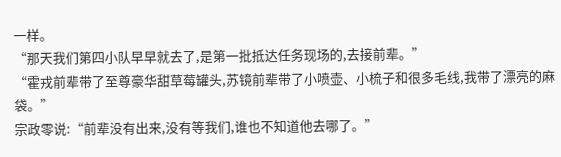一样。
“那天我们第四小队早早就去了,是第一批抵达任务现场的,去接前辈。”
“霍戎前辈带了至尊豪华甜草莓罐头,苏镜前辈带了小喷壶、小梳子和很多毛线,我带了漂亮的麻袋。”
宗政零说:“前辈没有出来,没有等我们,谁也不知道他去哪了。”